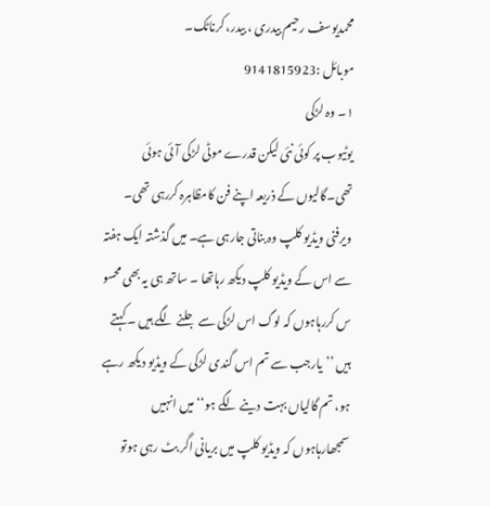محمدیوسف رحیم بیدری ، بیدر، کرناٹک۔
موبائل :9141815923
۱۔ وہ لڑکی
یوٹیوب پر کوئی نئی لیکن قدرے موٹی لڑکی آئی ہوئی تھی۔گالیوں کے ذریعہ اپنے فن کامظاہرہ کررہی تھی۔ ویرفنی ویڈیو کلپ وہ بناتی جارہی ہے۔ میں گذشتہ ایک ہفتہ سے اس کے ویڈیو کلپ دیکھ رہاتھا ۔ ساتھ ہی یہ بھی محسو س کررہاہوں کہ لوگ اس لڑکی سے جلنے لگے ہیں ۔ کہتے ہیں ’’یارجب سے تم اس گندی لڑکی کے ویڈیو دیکھ رہے ہو، تم گالیاں بہت دینے لگے ہو‘‘ میں انہیں سمجھارہاہوں کہ ویڈیو کلپ میں بریانی اگر بٹ رہی ہوتو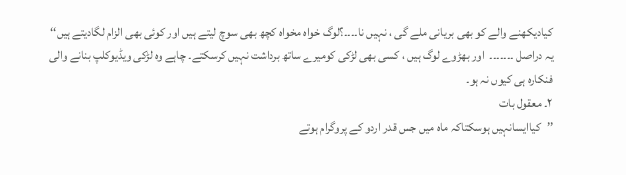کیادیکھنے والے کو بھی بریانی ملے گی ، نہیں نا۔۔۔۔؟لوگ خواہ مخواہ کچھ بھی سوچ لیتے ہیں اور کوئی بھی الزام لگادیتے ہیں‘‘
یہ دراصل ۔۔۔۔۔۔۔  اور بھڑوے لوگ ہیں ، کسی بھی لڑکی کومیرے ساتھ برداشت نہیں کرسکتے۔ چاہے وہ لڑکی ویڈیوکلپ بنانے والی فنکارہ ہی کیوں نہ ہو۔
۲۔ معقول بات
’’کیاایسانہیں ہوسکتاکہ ماہ میں جس قدر اردو کے پروگرام ہوتے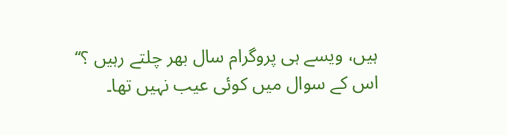ہیں، ویسے ہی پروگرام سال بھر چلتے رہیں ؟‘‘ اس کے سوال میں کوئی عیب نہیں تھا۔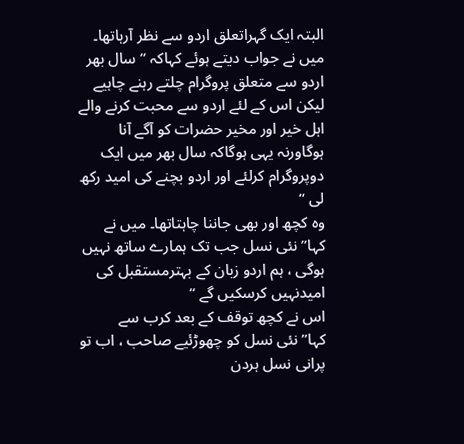البتہ ایک گہراتعلق اردو سے نظر آرہاتھا۔ میں نے جواب دیتے ہوئے کہاکہ ’’سال بھر اردو سے متعلق پروگرام چلتے رہنے چاہیے لیکن اس کے لئے اردو سے محبت کرنے والے اہل خیر اور مخیر حضرات کو آگے آنا ہوگاورنہ یہی ہوگاکہ سال بھر میں ایک دوپروگرام کرلئے اور اردو بچنے کی امید رکھ لی ‘‘
وہ کچھ اور بھی جاننا چاہتاتھا۔ میں نے کہا’’نئی نسل جب تک ہمارے ساتھ نہیں ہوگی ، ہم اردو زبان کے بہترمستقبل کی امیدنہیں کرسکیں گے ‘‘
اس نے کچھ توقف کے بعد کرب سے کہا’’نئی نسل کو چھوڑئیے صاحب ، اب تو پرانی نسل ہردن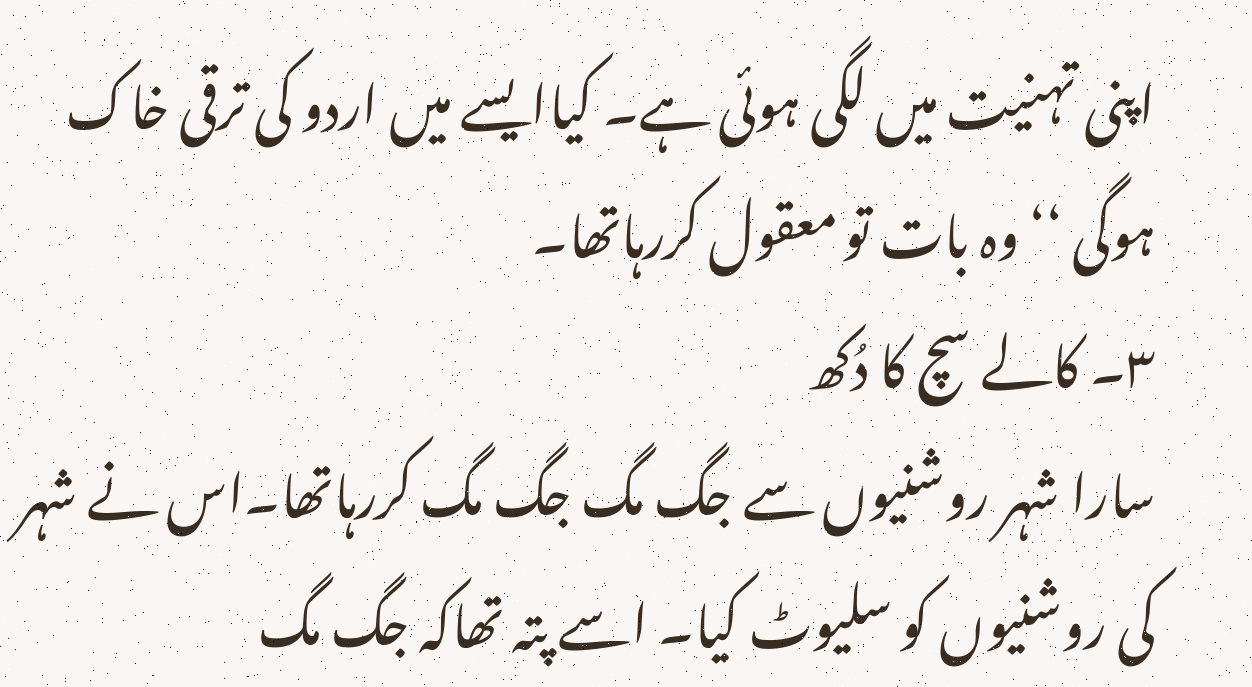اپنی تہنیت میں لگی ہوئی ہے۔ کیاایسے میں اردو کی ترقی خاک ہوگی ‘‘ وہ بات تو معقول کررہاتھا۔
۳۔ کالے سچ کا دُکھ
سارا شہر روشنیوں سے جگ مگ جگ مگ کررہاتھا۔اس نے شہر کی روشنیوں کو سلیوٹ کیا۔ اسے پتہ تھاکہ جگ مگ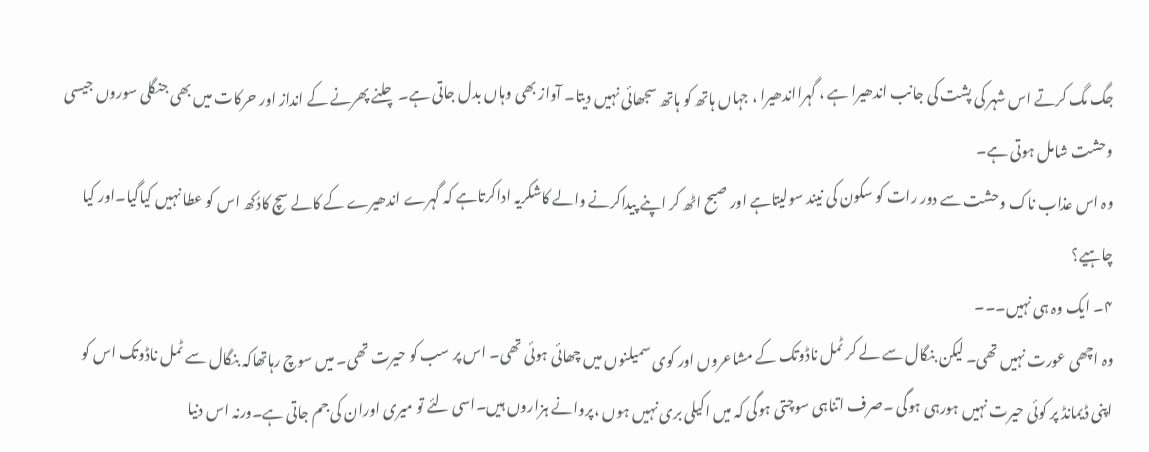جگ مگ کرتے اس شہر کی پشت کی جانب اندھیرا ہے ، گہرااندھیرا ، جہاں ہاتھ کو ہاتھ سجھائی نہیں دیتا۔ آواز بھی وہاں بدل جاتی ہے۔ چلنے پھرنے کے انداز اور حرکات میں بھی جنگلی سوروں جیسی وحشت شامل ہوتی ہے۔
وہ اس عذاب ناک وحشت سے دور رات کو سکون کی نیند سولیتاہے اور صبح اٹھ کر اپنے پیداکرنے والے کاشکریہ اداکرتاہے کہ گہرے اندھیرے کے کالے سچ کادُکھ اس کو عطا نہیں کیاگیا۔اور کیا چاہیے؟
۴۔ ایک وہ ہی نہیں۔۔۔
وہ اچھی عورت نہیں تھی۔ لیکن بنگال سے لے کر ٹمل ناڈوتک کے مشاعروں اور کوی سمیلنوں میں چھائی ہوئی تھی۔ اس پر سب کو حیرت تھی۔ میں سوچ رہاتھاکہ بنگال سے ٹمل ناڈوتک اس کو اپنی ڈیمانڈ پر کوئی حیرت نہیں ہورہی ہوگی ۔صرف اتناہی سوچتی ہوگی کہ میں اکیلی بری نہیں ہوں ،پروانے ہزاروں ہیں۔اسی لئے تو میری اوران کی جم جاتی ہے۔ورنہ اس دنیا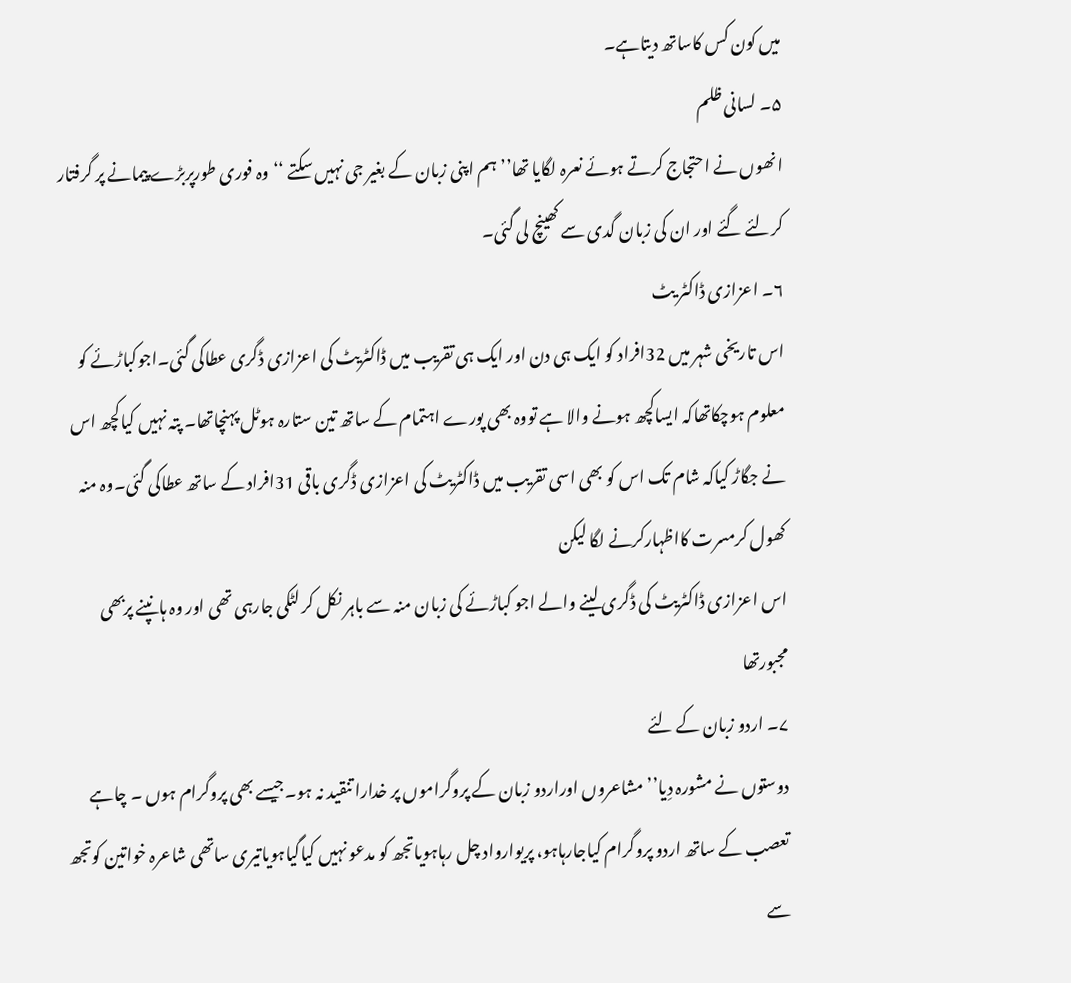میں کون کس کاساتھ دیتاہے۔
۵۔ لسانی ظلم
انھوں نے احتجاج کرتے ہوئے نعرہ لگایا تھا’’ ہم اپنی زبان کے بغیر جی نہیں سکتے ‘‘وہ فوری طورپربڑے پیمانے پر گرفتار کرلئے گئے اور ان کی زبان گدی سے کھینچ لی گئی۔
۶۔ اعزازی ڈاکٹر یٹ
اس تاریخی شہر میں 32افراد کو ایک ہی دن اور ایک ہی تقریب میں ڈاکٹریٹ کی اعزازی ڈگری عطاکی گئی۔اجوکباڑئے کو معلوم ہوچکاتھاکہ ایساکچھ ہونے والا ہے تووہ بھی پورے اہتمام کے ساتھ تین ستارہ ہوٹل پہنچاتھا۔ پتہ نہیں کیاکچھ اس نے جگاڑ کیاکہ شام تک اس کو بھی اسی تقریب میں ڈاکٹریٹ کی اعزازی ڈگری باقی 31افراد کے ساتھ عطاکی گئی۔وہ منہ کھول کرمسرت کااظہارکرنے لگا لیکن
اس اعزازی ڈاکٹریٹ کی ڈگری لینے والے اجو کباڑئے کی زبان منہ سے باہر نکل کر لٹکی جارہی تھی اور وہ ہانپنے پربھی مجبورتھا
۷۔ اردو زبان کے لئے
دوستوں نے مشورہ دِیا’’مشاعروں اوراردو زبان کے پروگراموں پر خدارا تنقید نہ ہو۔جیسے بھی پروگرام ہوں ۔ چاہے تعصب کے ساتھ اردو پروگرام کیاجارہاہو، پریوارواد چل رہاہویاتجھ کو مدعو نہیں کیاگیاہویاتیری ساتھی شاعرہ خواتین کوتجھ سے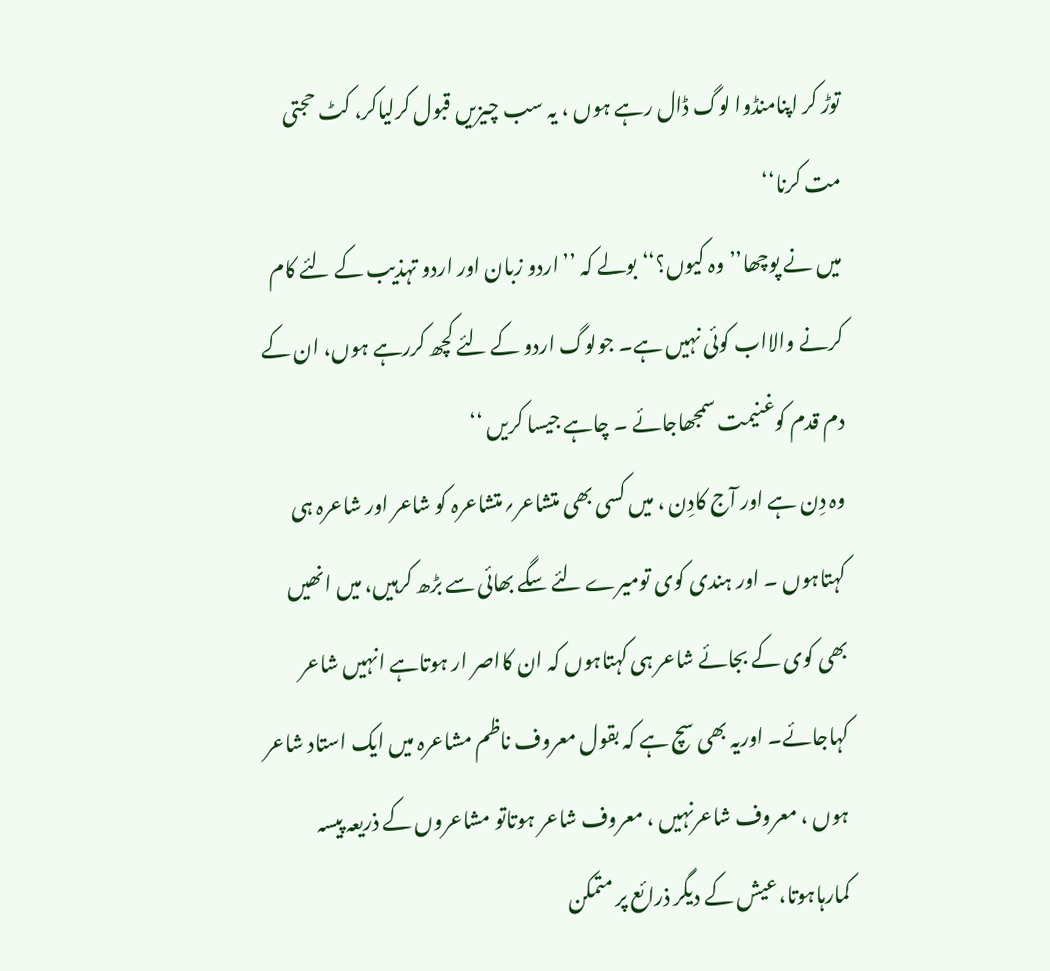توڑ کر اپنامنڈوا لوگ ڈال رہے ہوں ، یہ سب چیزیں قبول کرلیاکر، کٹ حجتی مت کرنا‘‘
میں نے پوچھا’’وہ کیوں؟‘‘بولے کہ ’’اردو زبان اور اردو تہذیب کے لئے کام کرنے والااب کوئی نہیں ہے۔ جولوگ اردو کے لئے کچھ کررہے ہوں، ان کے دم قدم کوغنیمت سمجھاجائے ۔ چاہے جیسا کریں ‘‘
وہ دِن ہے اور آج کادِن ، میں کسی بھی متشاعر؍متشاعرہ کو شاعر اور شاعرہ ہی کہتاہوں ۔ اور ہندی کوی تومیرے لئے سگے بھائی سے بڑھ کرہیں، میں انھیں بھی کوی کے بجائے شاعر ہی کہتاہوں کہ ان کااصر ار ہوتاہے انہیں شاعر کہاجائے۔ اوریہ بھی سچ ہے کہ بقول معروف ناظم مشاعرہ میں ایک استاد شاعر ہوں ، معروف شاعرنہیں ، معروف شاعر ہوتاتو مشاعروں کے ذریعہ پیسہ کمارہاہوتا،عیش کے دیگر ذرائع پر متمکن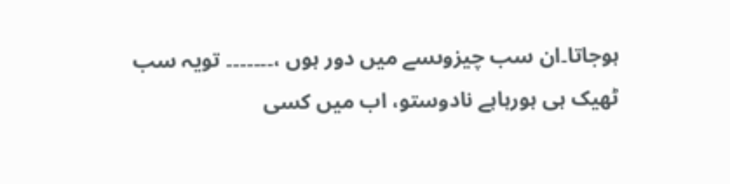ہوجاتا۔ان سب چیزوںسے میں دور ہوں ،۔۔۔۔۔۔۔ تویہ سب ٹھیک ہی ہورہاہے نادوستو، اب میں کسی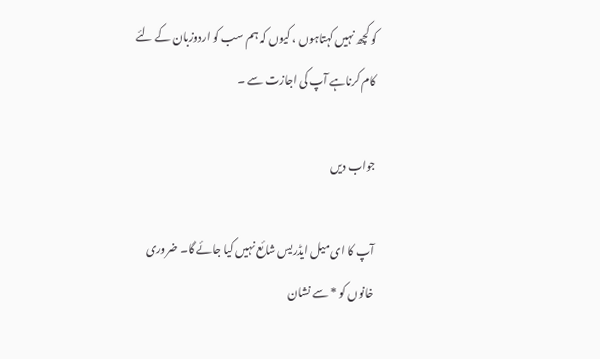کو کچھ نہیں کہتاہوں ، کیوں کہ ہم سب کو اردوزبان کے لئے کام کرناہے آپ کی اجازت سے ۔

جواب دیں

آپ کا ای میل ایڈریس شائع نہیں کیا جائے گا۔ ضروری خانوں کو * سے نشان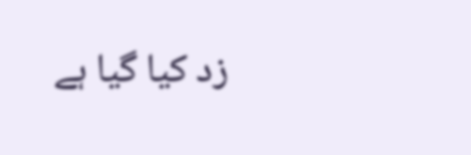زد کیا گیا ہے